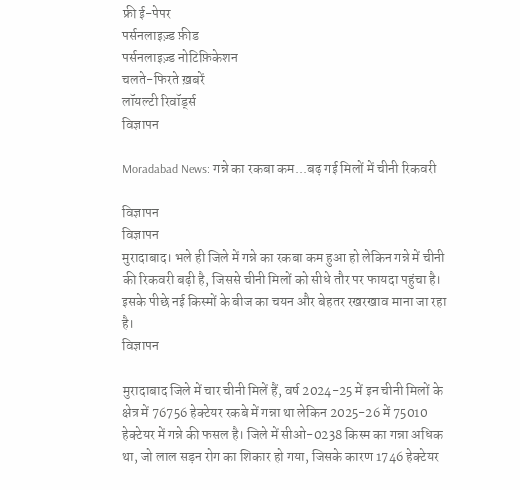फ्री ई-पेपर
पर्सनलाइज़्ड फ़ीड
पर्सनलाइज़्ड नोटिफ़िकेशन
चलते-फिरते ख़बरें
लॉयल्टी रिवॉर्ड्स
विज्ञापन

Moradabad News: गन्ने का रकबा कम...बढ़ गई मिलों में चीनी रिकवरी

विज्ञापन
विज्ञापन
मुरादाबाद। भले ही जिले में गन्ने का रकबा कम हुआ हो लेकिन गन्ने में चीनी की रिकवरी बढ़ी है, जिससे चीनी मिलों को सीधे तौर पर फायदा पहुंचा है। इसके पीछे नई किस्मों के बीज का चयन और बेहतर रखरखाव माना जा रहा है।
विज्ञापन

मुरादाबाद जिले में चार चीनी मिलें हैं, वर्ष 2024-25 में इन चीनी मिलों के क्षेत्र में 76756 हेक्टेयर रकबे में गन्ना था लेकिन 2025-26 में 75010 हेक्टेयर में गन्ने की फसल है। जिले में सीओ-0238 किस्म का गन्ना अधिक था, जो लाल सड़न रोग का शिकार हो गया, जिसके कारण 1746 हेक्टेयर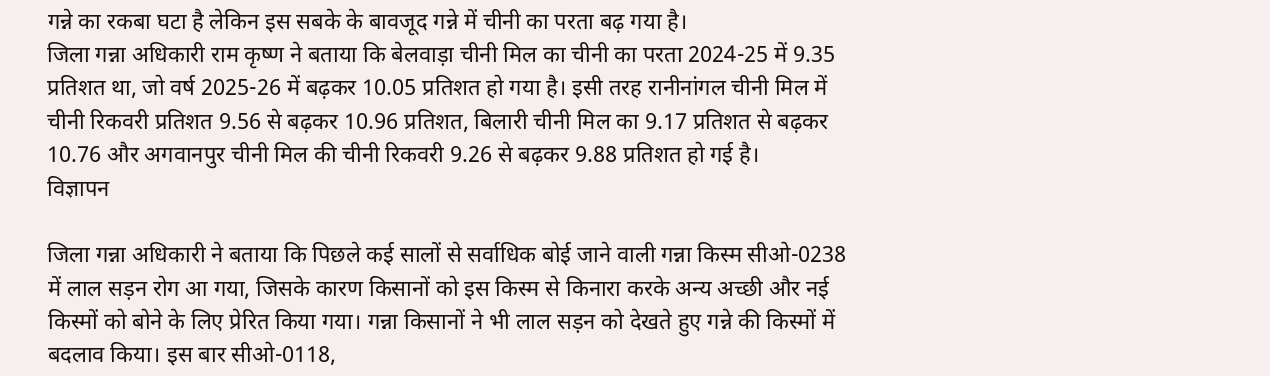गन्ने का रकबा घटा है लेकिन इस सबके के बावजूद गन्ने में चीनी का परता बढ़ गया है।
जिला गन्ना अधिकारी राम कृष्ण ने बताया कि बेलवाड़ा चीनी मिल का चीनी का परता 2024-25 में 9.35 प्रतिशत था, जो वर्ष 2025-26 में बढ़कर 10.05 प्रतिशत हो गया है। इसी तरह रानीनांगल चीनी मिल में चीनी रिकवरी प्रतिशत 9.56 से बढ़कर 10.96 प्रतिशत, बिलारी चीनी मिल का 9.17 प्रतिशत से बढ़कर 10.76 और अगवानपुर चीनी मिल की चीनी रिकवरी 9.26 से बढ़कर 9.88 प्रतिशत हो गई है।
विज्ञापन

जिला गन्ना अधिकारी ने बताया कि पिछले कई सालों से सर्वाधिक बोई जाने वाली गन्ना किस्म सीओ-0238 में लाल सड़न रोग आ गया, जिसके कारण किसानों को इस किस्म से किनारा करके अन्य अच्छी और नई किस्मों को बोने के लिए प्रेरित किया गया। गन्ना किसानों ने भी लाल सड़न को देखते हुए गन्ने की किस्मों में बदलाव किया। इस बार सीओ-0118,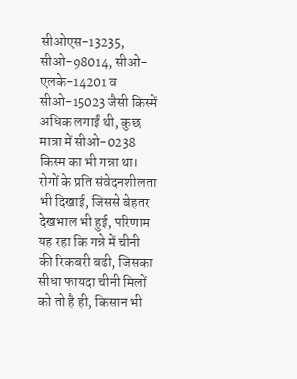सीओएस-13235, सीओ-98014, सीओ-एलके-14201 व सीओ-15023 जैसी किस्में अधिक लगाईं थी, कुछ मात्रा में सीओ-0238 किस्म का भी गन्ना था।
रोगों के प्रति संवेदनशीलता भी दिखाई, जिससे बेहतर देखभाल भी हुई, परिणाम यह रहा कि गन्ने में चीनी की रिकबरी बढी, जिसका सीधा फायदा चीनी मिलों को तो है ही, किसान भी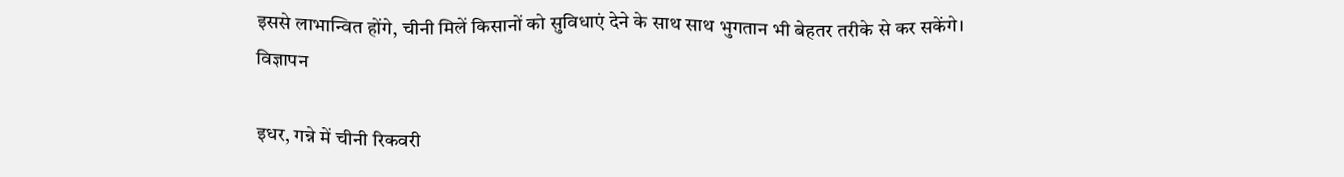इससे लाभान्वित होंगे, चीनी मिलें किसानों को सुविधाएं देने के साथ साथ भुगतान भी बेहतर तरीके से कर सकेंगे।
विज्ञापन

इधर, गन्ने में चीनी रिकवरी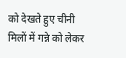को देखते हुए चीनी मिलों में गन्ने को लेकर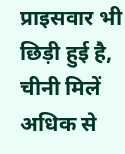प्राइसवार भी छिड़ी हुई है, चीनी मिलें अधिक से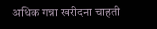अधिक गन्ना खरीदना चाहती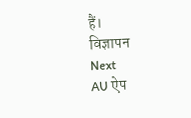हैं।
विज्ञापन
Next
AU ऐप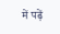में पढ़ें